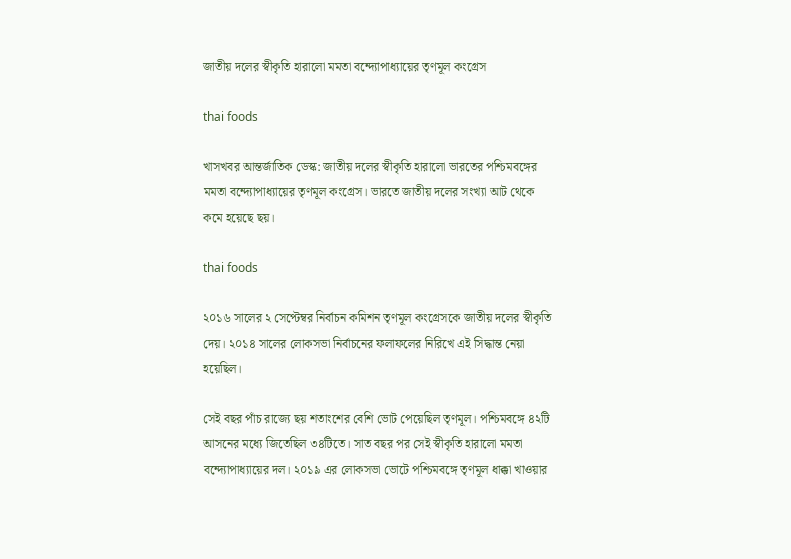জাতীয় দলের স্বীকৃতি হারালো মমতা বন্দ্যোপাধ্যায়ের তৃণমূল কংগ্রেস

thai foods

খাসখবর আন্তর্জাতিক ডেস্ক: জাতীয় দলের স্বীকৃতি হারালো ভারতের পশ্চিমবঙ্গের মমতা বন্দ্যোপাধ্যায়ের তৃণমূল কংগ্রেস। ভারতে জাতীয় দলের সংখ্যা আট থেকে কমে হয়েছে ছয়।

thai foods

২০১৬ সালের ২ সেপ্টেম্বর নির্বাচন কমিশন তৃণমূল কংগ্রেসকে জাতীয় দলের স্বীকৃতি দেয়। ২০১৪ সালের লোকসভা নির্বাচনের ফলাফলের নিরিখে এই সিদ্ধান্ত নেয়া হয়েছিল।

সেই বছর পাঁচ রাজ্যে ছয় শতাংশের বেশি ভোট পেয়েছিল তৃণমূল। পশ্চিমবঙ্গে ৪২টি আসনের মধ্যে জিতেছিল ৩৪টিতে। সাত বছর পর সেই স্বীকৃতি হারালো মমতা বন্দ্যোপাধ্যায়ের দল। ২০১৯ এর লোকসভা ভোটে পশ্চিমবঙ্গে তৃণমূল ধাক্কা খাওয়ার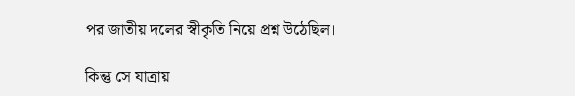পর জাতীয় দলের স্বীকৃতি নিয়ে প্রশ্ন উঠেছিল।

কিন্তু সে যাত্রায়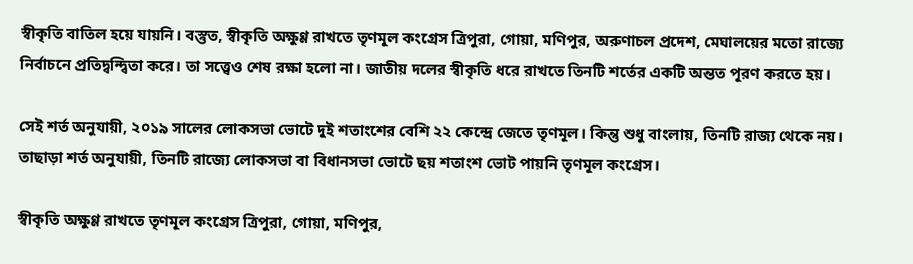স্বীকৃতি বাতিল হয়ে যায়নি। বস্তুত, স্বীকৃতি অক্ষুণ্ণ রাখতে তৃণমূল কংগ্রেস ত্রিপুরা, গোয়া, মণিপুর, অরুণাচল প্রদেশ, মেঘালয়ের মতো রাজ্যে নির্বাচনে প্রতিদ্বন্দ্বিতা করে। তা সত্ত্বেও শেষ রক্ষা হলো না। জাতীয় দলের স্বীকৃতি ধরে রাখতে তিনটি শর্তের একটি অন্তত পূরণ করতে হয়।

সেই শর্ত অনুযায়ী, ২০১৯ সালের লোকসভা ভোটে দুই শতাংশের বেশি ২২ কেন্দ্রে জেতে তৃণমূল। কিন্তু শুধু বাংলায়, তিনটি রাজ্য থেকে নয়। তাছাড়া শর্ত অনুযায়ী, তিনটি রাজ্যে লোকসভা বা বিধানসভা ভোটে ছয় শতাংশ ভোট পায়নি তৃণমূল কংগ্রেস।

স্বীকৃতি অক্ষুণ্ণ রাখতে তৃণমূল কংগ্রেস ত্রিপুরা, গোয়া, মণিপুর,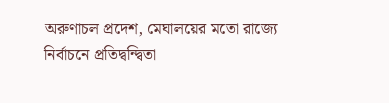অরুণাচল প্রদেশ, মেঘালয়ের মতো রাজ্যে নির্বাচনে প্রতিদ্বন্দ্বিতা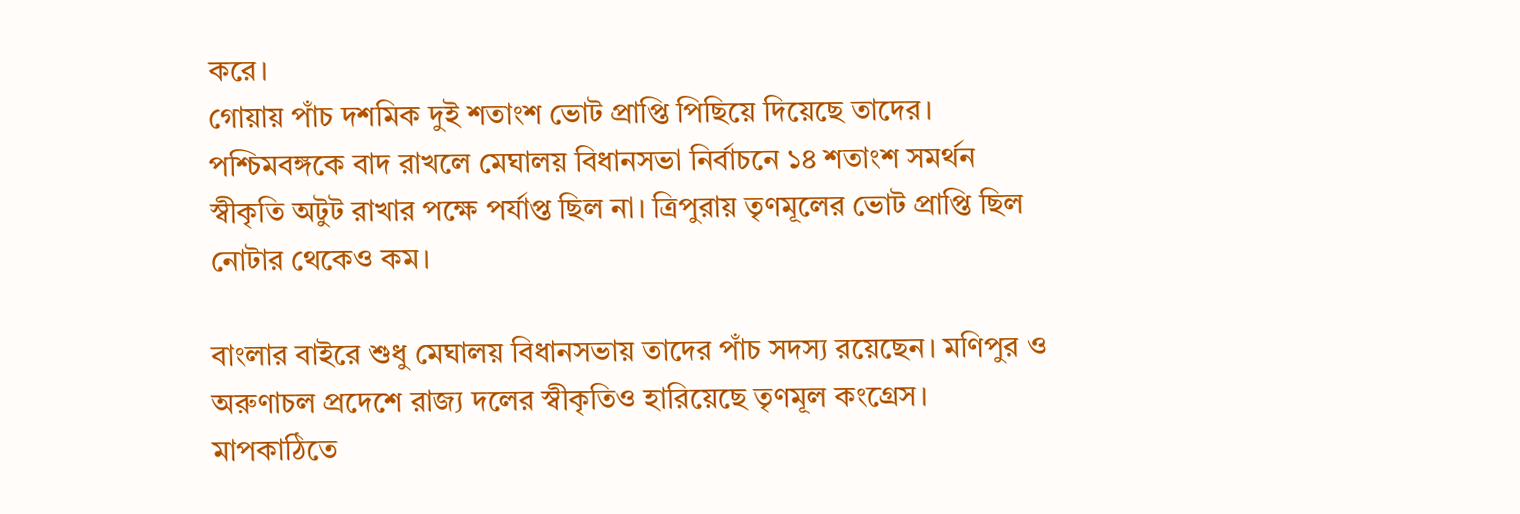করে।
গোয়ায় পাঁচ দশমিক দুই শতাংশ ভোট প্রাপ্তি পিছিয়ে দিয়েছে তাদের। পশ্চিমবঙ্গকে বাদ রাখলে মেঘালয় বিধানসভা নির্বাচনে ১৪ শতাংশ সমর্থন স্বীকৃতি অটুট রাখার পক্ষে পর্যাপ্ত ছিল না। ত্রিপুরায় তৃণমূলের ভোট প্রাপ্তি ছিল নোটার থেকেও কম।

বাংলার বাইরে শুধু মেঘালয় বিধানসভায় তাদের পাঁচ সদস্য রয়েছেন। মণিপুর ও অরুণাচল প্রদেশে রাজ্য দলের স্বীকৃতিও হারিয়েছে তৃণমূল কংগ্রেস। মাপকাঠিতে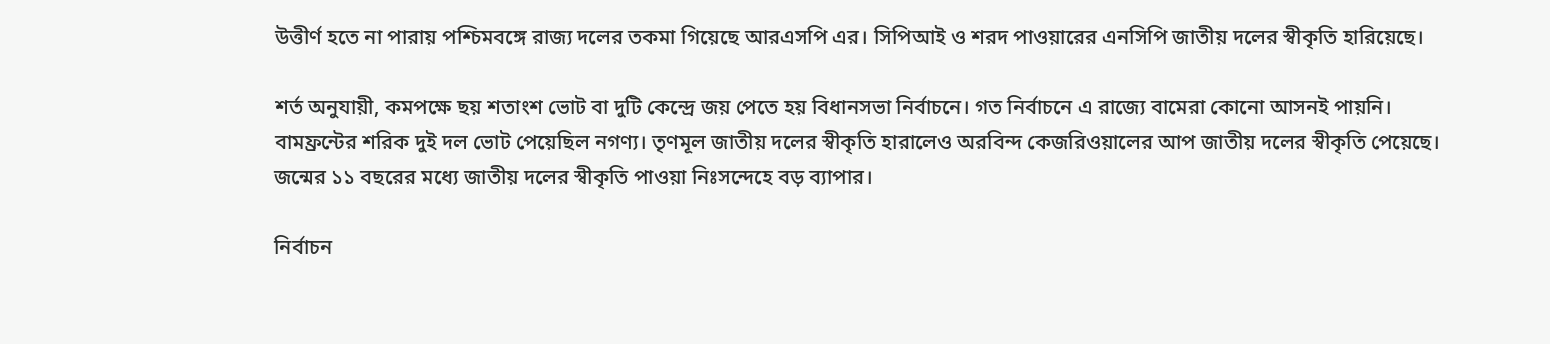উত্তীর্ণ হতে না পারায় পশ্চিমবঙ্গে রাজ্য দলের তকমা গিয়েছে আরএসপি এর। সিপিআই ও শরদ পাওয়ারের এনসিপি জাতীয় দলের স্বীকৃতি হারিয়েছে।

শর্ত অনুযায়ী, কমপক্ষে ছয় শতাংশ ভোট বা দুটি কেন্দ্রে জয় পেতে হয় বিধানসভা নির্বাচনে। গত নির্বাচনে এ রাজ্যে বামেরা কোনো আসনই পায়নি। বামফ্রন্টের শরিক দুই দল ভোট পেয়েছিল নগণ্য। তৃণমূল জাতীয় দলের স্বীকৃতি হারালেও অরবিন্দ কেজরিওয়ালের আপ জাতীয় দলের স্বীকৃতি পেয়েছে। জন্মের ১১ বছরের মধ্যে জাতীয় দলের স্বীকৃতি পাওয়া নিঃসন্দেহে বড় ব্যাপার।

নির্বাচন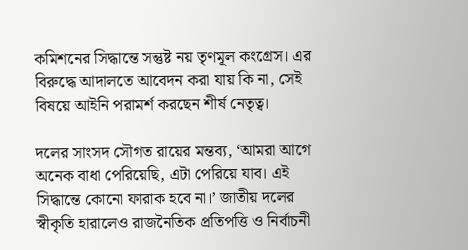কমিশনের সিদ্ধান্তে সন্তুষ্ট নয় তৃণমূল কংগ্রেস। এর বিরুদ্ধে আদালতে আবেদন করা যায় কি না, সেই বিষয়ে আইনি পরামর্শ করছেন শীর্ষ নেতৃত্ব।

দলের সাংসদ সৌগত রায়ের মন্তব্য, ‘আমরা আগে অনেক বাধা পেরিয়েছি, এটা পেরিয়ে যাব। এই সিদ্ধান্তে কোনো ফারাক হবে না।’ জাতীয় দলের স্বীকৃতি হারালেও রাজনৈতিক প্রতিপত্তি ও নির্বাচনী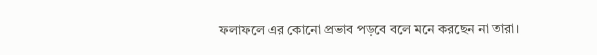ফলাফলে এর কোনো প্রভাব পড়বে বলে মনে করছেন না তারা।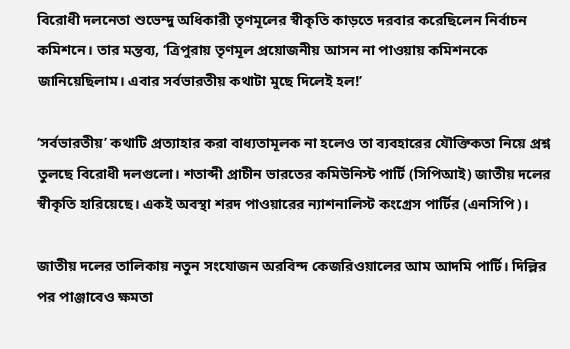বিরোধী দলনেতা শুভেন্দু অধিকারী তৃণমূলের স্বীকৃতি কাড়তে দরবার করেছিলেন নির্বাচন কমিশনে। তার মন্তব্য, ‘ত্রিপুরায় তৃণমূল প্রয়োজনীয় আসন না পাওয়ায় কমিশনকে জানিয়েছিলাম। এবার সর্বভারতীয় কথাটা মুছে দিলেই হল!’

‘সর্বভারতীয়’ কথাটি প্রত্যাহার করা বাধ্যতামূলক না হলেও তা ব্যবহারের যৌক্তিকতা নিয়ে প্রশ্ন তুলছে বিরোধী দলগুলো। শতাব্দী প্রাচীন ভারতের কমিউনিস্ট পার্টি (সিপিআই) জাতীয় দলের স্বীকৃতি হারিয়েছে। একই অবস্থা শরদ পাওয়ারের ন্যাশনালিস্ট কংগ্রেস পার্টির (এনসিপি)।

জাতীয় দলের তালিকায় নতুন সংযোজন অরবিন্দ কেজরিওয়ালের আম আদমি পার্টি। দিল্লির পর পাঞ্জাবেও ক্ষমতা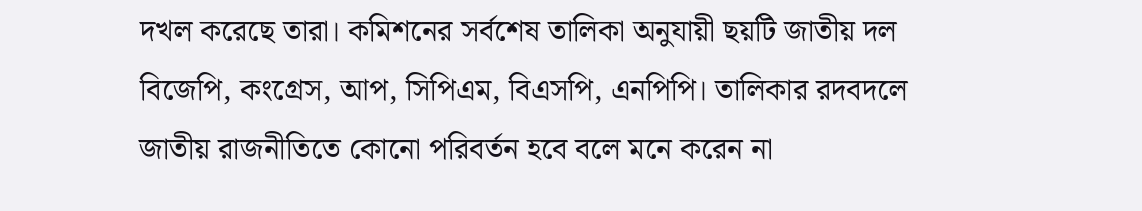দখল করেছে তারা। কমিশনের সর্বশেষ তালিকা অনুযায়ী ছয়টি জাতীয় দল বিজেপি, কংগ্রেস, আপ, সিপিএম, বিএসপি, এনপিপি। তালিকার রদবদলে জাতীয় রাজনীতিতে কোনো পরিবর্তন হবে বলে মনে করেন না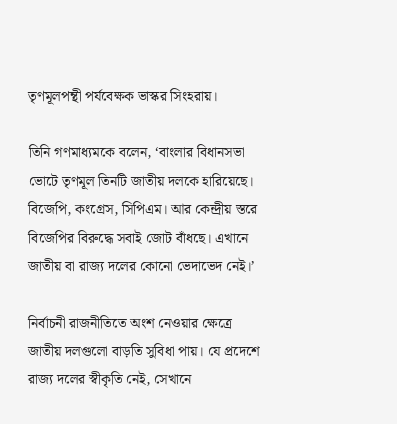তৃণমূলপন্থী পর্যবেক্ষক ভাস্কর সিংহরায়।

তিনি গণমাধ্যমকে বলেন, ‘বাংলার বিধানসভা ভোটে তৃণমূল তিনটি জাতীয় দলকে হারিয়েছে। বিজেপি, কংগ্রেস, সিপিএম। আর কেন্দ্রীয় স্তরে বিজেপির বিরুদ্ধে সবাই জোট বাঁধছে। এখানে জাতীয় বা রাজ্য দলের কোনো ভেদাভেদ নেই।’

নির্বাচনী রাজনীতিতে অংশ নেওয়ার ক্ষেত্রে জাতীয় দলগুলো বাড়তি সুবিধা পায়। যে প্রদেশে রাজ্য দলের স্বীকৃতি নেই, সেখানে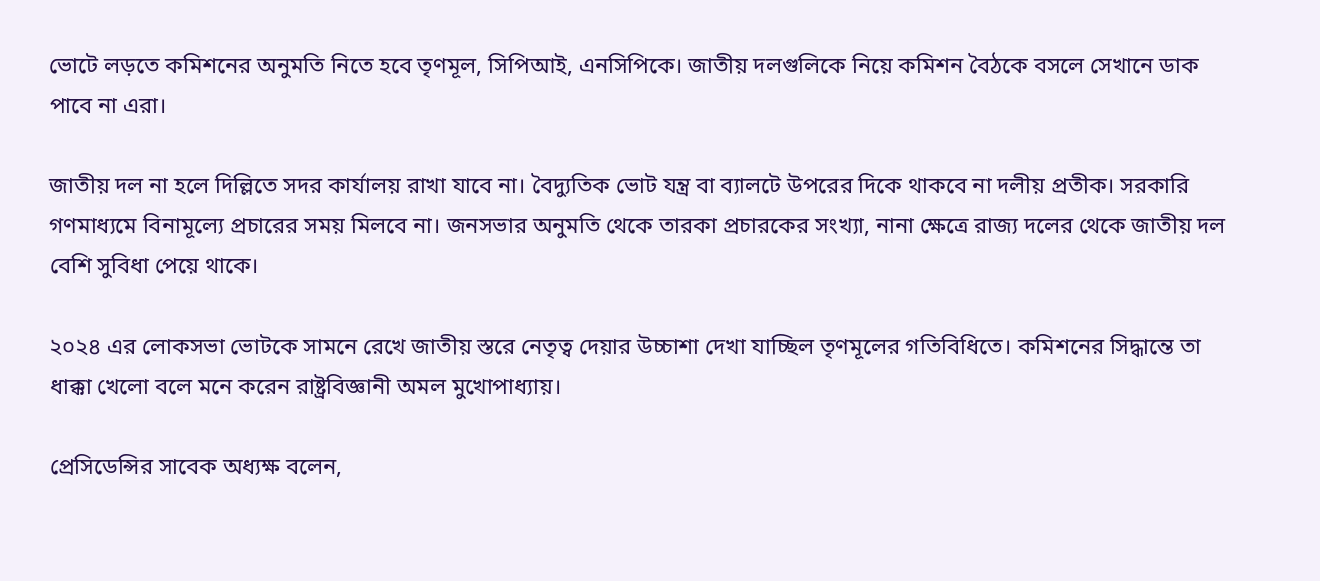ভোটে লড়তে কমিশনের অনুমতি নিতে হবে তৃণমূল, সিপিআই, এনসিপিকে। জাতীয় দলগুলিকে নিয়ে কমিশন বৈঠকে বসলে সেখানে ডাক পাবে না এরা।

জাতীয় দল না হলে দিল্লিতে সদর কার্যালয় রাখা যাবে না। বৈদ্যুতিক ভোট যন্ত্র বা ব্যালটে উপরের দিকে থাকবে না দলীয় প্রতীক। সরকারি গণমাধ্যমে বিনামূল্যে প্রচারের সময় মিলবে না। জনসভার অনুমতি থেকে তারকা প্রচারকের সংখ্যা, নানা ক্ষেত্রে রাজ্য দলের থেকে জাতীয় দল বেশি সুবিধা পেয়ে থাকে।

২০২৪ এর লোকসভা ভোটকে সামনে রেখে জাতীয় স্তরে নেতৃত্ব দেয়ার উচ্চাশা দেখা যাচ্ছিল তৃণমূলের গতিবিধিতে। কমিশনের সিদ্ধান্তে তা ধাক্কা খেলো বলে মনে করেন রাষ্ট্রবিজ্ঞানী অমল মুখোপাধ্যায়।

প্রেসিডেন্সির সাবেক অধ্যক্ষ বলেন,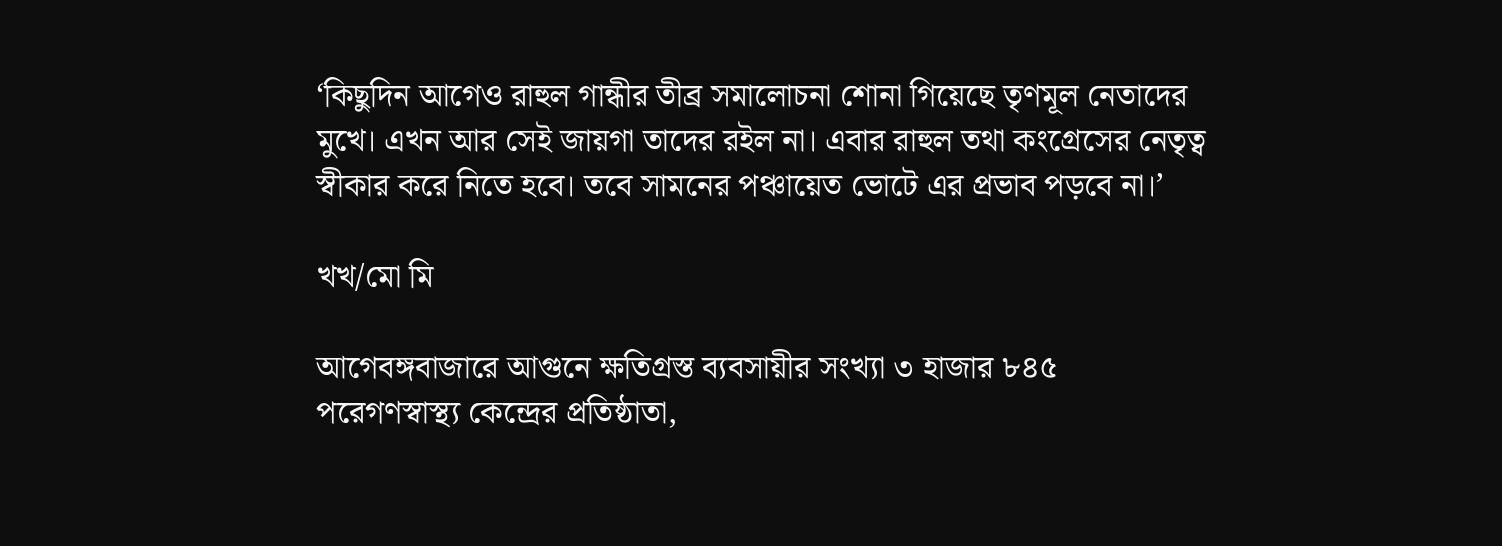‘কিছুদিন আগেও রাহুল গান্ধীর তীব্র সমালোচনা শোনা গিয়েছে তৃণমূল নেতাদের মুখে। এখন আর সেই জায়গা তাদের রইল না। এবার রাহুল তথা কংগ্রেসের নেতৃত্ব স্বীকার করে নিতে হবে। তবে সামনের পঞ্চায়েত ভোটে এর প্রভাব পড়বে না।’

খখ/মো মি

আগেবঙ্গবাজারে আগুনে ক্ষতিগ্রস্ত ব্যবসায়ীর সংখ্যা ৩ হাজার ৮৪৫
পরেগণস্বাস্থ্য কেন্দ্রের প্রতিষ্ঠাতা,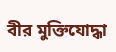বীর মু‌ক্তি‌যোদ্ধা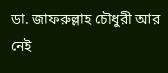ডা. জাফরুল্লাহ চৌধুরী আর নেই